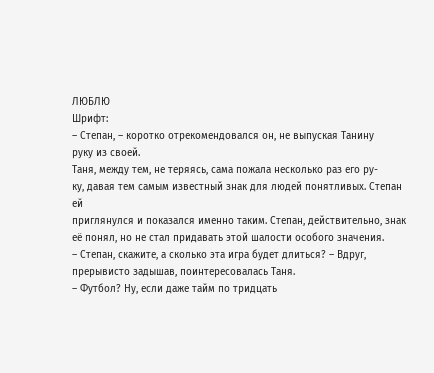ЛЮБЛЮ
Шрифт:
– Степан, – коротко отрекомендовался он, не выпуская Танину
руку из своей.
Таня, между тем, не теряясь, сама пожала несколько раз его ру-
ку, давая тем самым известный знак для людей понятливых. Степан ей
приглянулся и показался именно таким. Степан, действительно, знак
её понял, но не стал придавать этой шалости особого значения.
– Степан, скажите, а сколько эта игра будет длиться? – Вдруг,
прерывисто задышав, поинтересовалась Таня.
– Футбол? Ну, если даже тайм по тридцать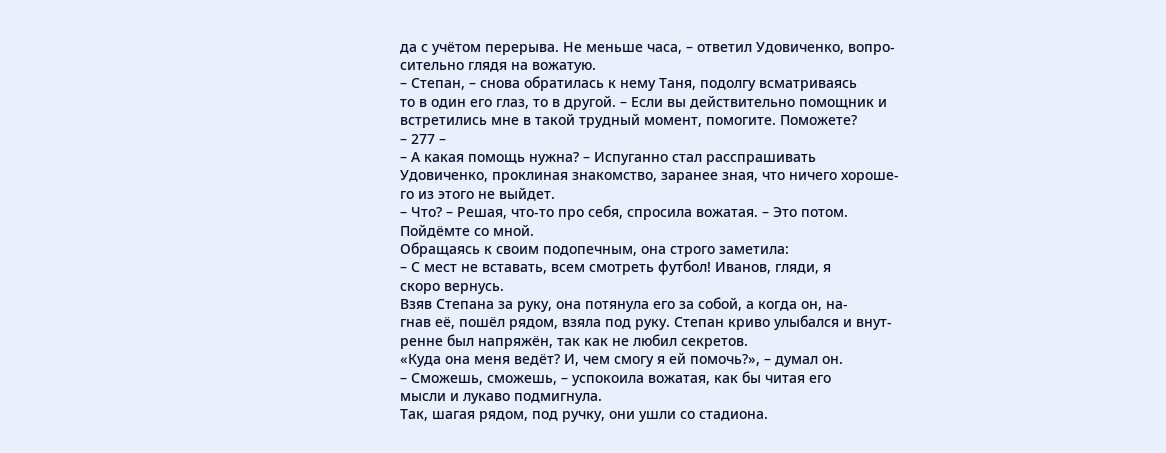да с учётом перерыва. Не меньше часа, – ответил Удовиченко, вопро-
сительно глядя на вожатую.
– Степан, – снова обратилась к нему Таня, подолгу всматриваясь
то в один его глаз, то в другой. – Если вы действительно помощник и
встретились мне в такой трудный момент, помогите. Поможете?
– 277 –
– А какая помощь нужна? – Испуганно стал расспрашивать
Удовиченко, проклиная знакомство, заранее зная, что ничего хороше-
го из этого не выйдет.
– Что? – Решая, что-то про себя, спросила вожатая. – Это потом.
Пойдёмте со мной.
Обращаясь к своим подопечным, она строго заметила:
– С мест не вставать, всем смотреть футбол! Иванов, гляди, я
скоро вернусь.
Взяв Степана за руку, она потянула его за собой, а когда он, на-
гнав её, пошёл рядом, взяла под руку. Степан криво улыбался и внут-
ренне был напряжён, так как не любил секретов.
«Куда она меня ведёт? И, чем смогу я ей помочь?», – думал он.
– Сможешь, сможешь, – успокоила вожатая, как бы читая его
мысли и лукаво подмигнула.
Так, шагая рядом, под ручку, они ушли со стадиона.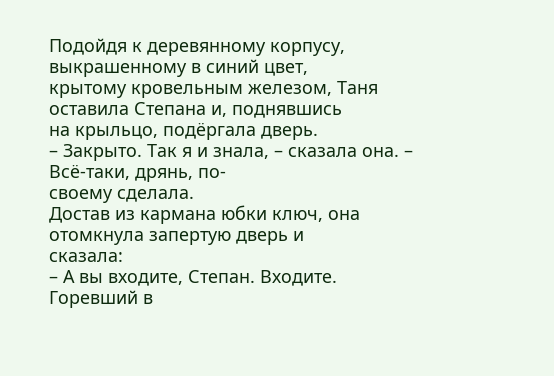Подойдя к деревянному корпусу, выкрашенному в синий цвет,
крытому кровельным железом, Таня оставила Степана и, поднявшись
на крыльцо, подёргала дверь.
– Закрыто. Так я и знала, – сказала она. – Всё-таки, дрянь, по-
своему сделала.
Достав из кармана юбки ключ, она отомкнула запертую дверь и
сказала:
– А вы входите, Степан. Входите.
Горевший в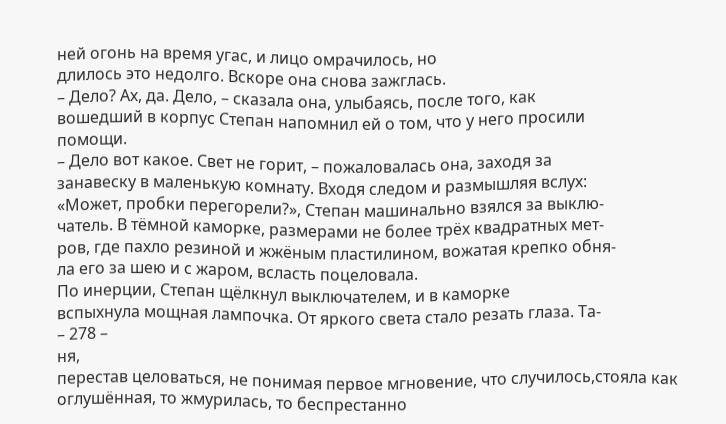ней огонь на время угас, и лицо омрачилось, но
длилось это недолго. Вскоре она снова зажглась.
– Дело? Ах, да. Дело, – сказала она, улыбаясь, после того, как
вошедший в корпус Степан напомнил ей о том, что у него просили
помощи.
– Дело вот какое. Свет не горит, – пожаловалась она, заходя за
занавеску в маленькую комнату. Входя следом и размышляя вслух:
«Может, пробки перегорели?», Степан машинально взялся за выклю-
чатель. В тёмной каморке, размерами не более трёх квадратных мет-
ров, где пахло резиной и жжёным пластилином, вожатая крепко обня-
ла его за шею и с жаром, всласть поцеловала.
По инерции, Степан щёлкнул выключателем, и в каморке
вспыхнула мощная лампочка. От яркого света стало резать глаза. Та-
– 278 –
ня,
перестав целоваться, не понимая первое мгновение, что случилось,стояла как оглушённая, то жмурилась, то беспрестанно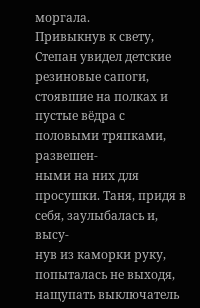моргала.
Привыкнув к свету, Степан увидел детские резиновые сапоги,
стоявшие на полках и пустые вёдра с половыми тряпками, развешен-
ными на них для просушки. Таня, придя в себя, заулыбалась и, высу-
нув из каморки руку, попыталась не выходя, нащупать выключатель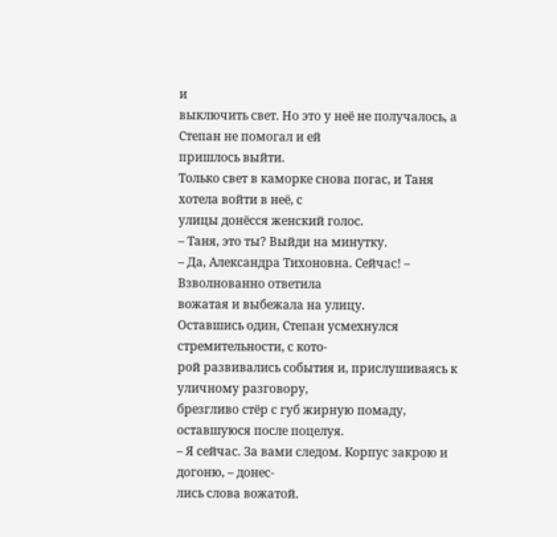и
выключить свет. Но это у неё не получалось, а Степан не помогал и ей
пришлось выйти.
Только свет в каморке снова погас, и Таня хотела войти в неё, с
улицы донёсся женский голос.
– Таня, это ты? Выйди на минутку.
– Да, Александра Тихоновна. Сейчас! – Взволнованно ответила
вожатая и выбежала на улицу.
Оставшись один, Степан усмехнулся стремительности, с кото-
рой развивались события и, прислушиваясь к уличному разговору,
брезгливо стёр с губ жирную помаду, оставшуюся после поцелуя.
– Я сейчас. За вами следом. Корпус закрою и догоню, – донес-
лись слова вожатой.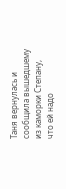Таня вернулась и сообщила вышедшему из каморки Степану,
что ей надо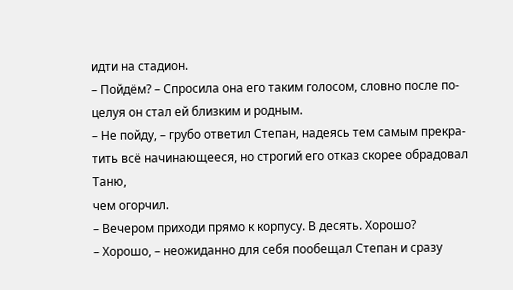идти на стадион.
– Пойдём? – Спросила она его таким голосом, словно после по-
целуя он стал ей близким и родным.
– Не пойду, – грубо ответил Степан, надеясь тем самым прекра-
тить всё начинающееся, но строгий его отказ скорее обрадовал Таню,
чем огорчил.
– Вечером приходи прямо к корпусу. В десять. Хорошо?
– Хорошо, – неожиданно для себя пообещал Степан и сразу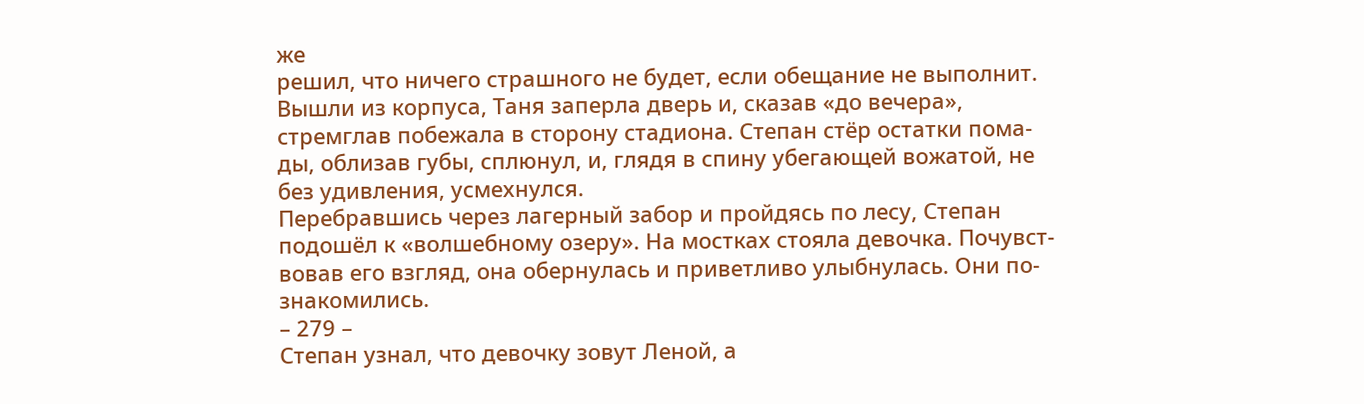же
решил, что ничего страшного не будет, если обещание не выполнит.
Вышли из корпуса, Таня заперла дверь и, сказав «до вечера»,
стремглав побежала в сторону стадиона. Степан стёр остатки пома-
ды, облизав губы, сплюнул, и, глядя в спину убегающей вожатой, не
без удивления, усмехнулся.
Перебравшись через лагерный забор и пройдясь по лесу, Степан
подошёл к «волшебному озеру». На мостках стояла девочка. Почувст-
вовав его взгляд, она обернулась и приветливо улыбнулась. Они по-
знакомились.
– 279 –
Степан узнал, что девочку зовут Леной, а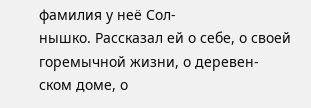фамилия у неё Сол-
нышко. Рассказал ей о себе, о своей горемычной жизни, о деревен-
ском доме, о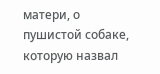матери, о пушистой собаке, которую назвал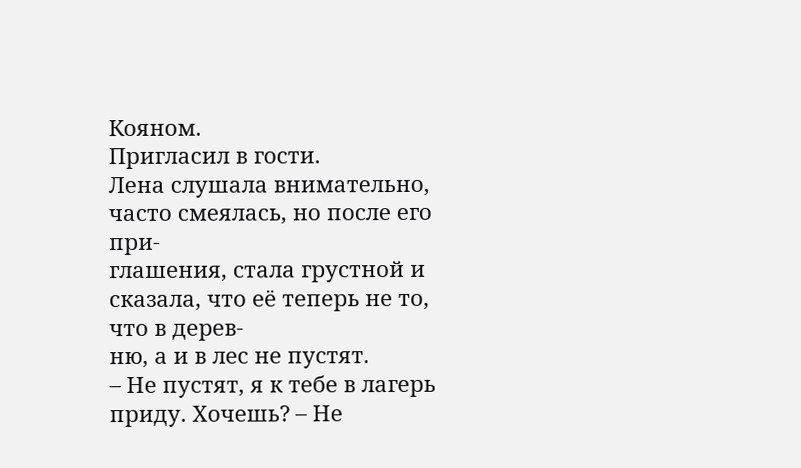Кояном.
Пригласил в гости.
Лена слушала внимательно, часто смеялась, но после его при-
глашения, стала грустной и сказала, что её теперь не то, что в дерев-
ню, а и в лес не пустят.
– Не пустят, я к тебе в лагерь приду. Хочешь? – Не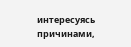интересуясь
причинами,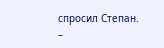спросил Степан.
–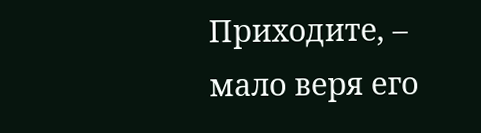Приходите, – мало веря его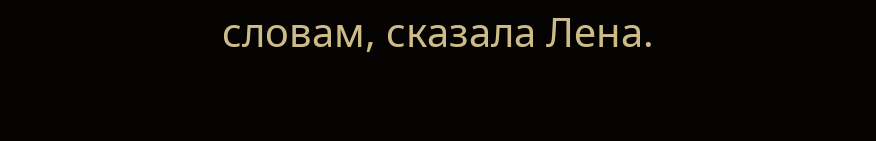словам, сказала Лена.